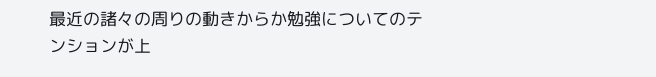最近の諸々の周りの動きからか勉強についてのテンションが上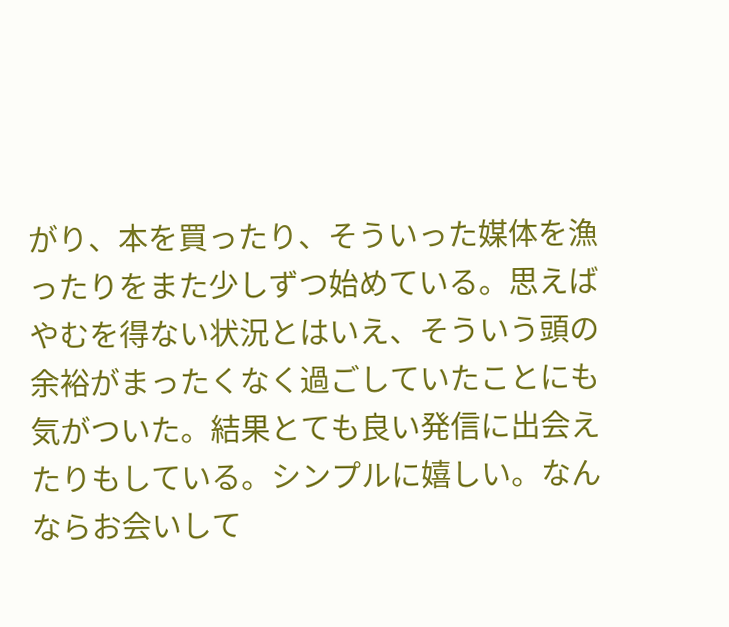がり、本を買ったり、そういった媒体を漁ったりをまた少しずつ始めている。思えばやむを得ない状況とはいえ、そういう頭の余裕がまったくなく過ごしていたことにも気がついた。結果とても良い発信に出会えたりもしている。シンプルに嬉しい。なんならお会いして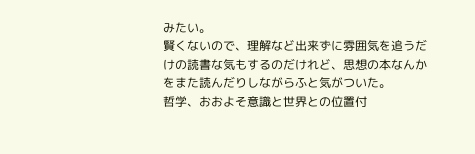みたい。
賢くないので、理解など出来ずに雰囲気を追うだけの読書な気もするのだけれど、思想の本なんかをまた読んだりしながらふと気がついた。
哲学、おおよそ意識と世界との位置付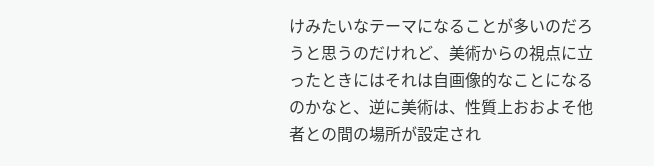けみたいなテーマになることが多いのだろうと思うのだけれど、美術からの視点に立ったときにはそれは自画像的なことになるのかなと、逆に美術は、性質上おおよそ他者との間の場所が設定され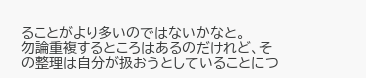ることがより多いのではないかなと。
勿論重複するところはあるのだけれど、その整理は自分が扱おうとしていることにつ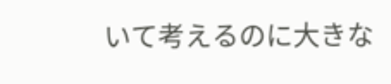いて考えるのに大きな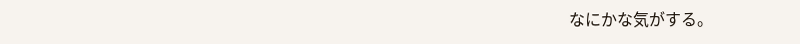なにかな気がする。